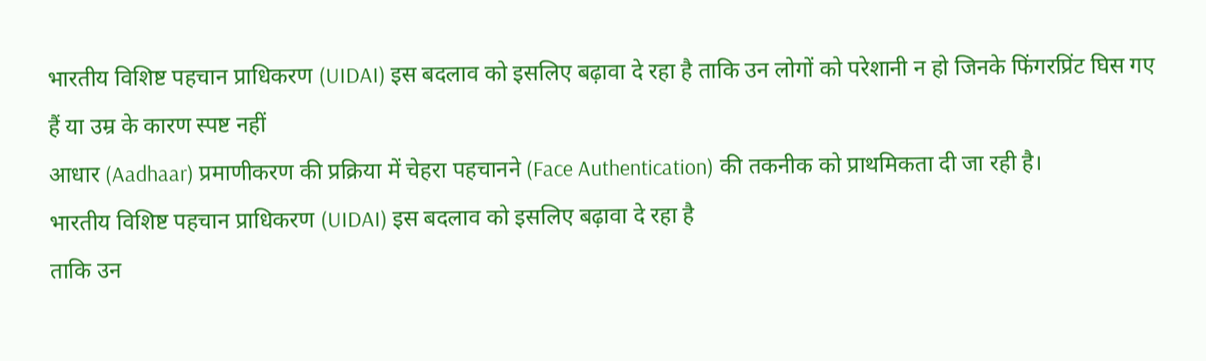भारतीय विशिष्ट पहचान प्राधिकरण (UIDAI) इस बदलाव को इसलिए बढ़ावा दे रहा है ताकि उन लोगों को परेशानी न हो जिनके फिंगरप्रिंट घिस गए हैं या उम्र के कारण स्पष्ट नहीं
आधार (Aadhaar) प्रमाणीकरण की प्रक्रिया में चेहरा पहचानने (Face Authentication) की तकनीक को प्राथमिकता दी जा रही है।
भारतीय विशिष्ट पहचान प्राधिकरण (UIDAI) इस बदलाव को इसलिए बढ़ावा दे रहा है
ताकि उन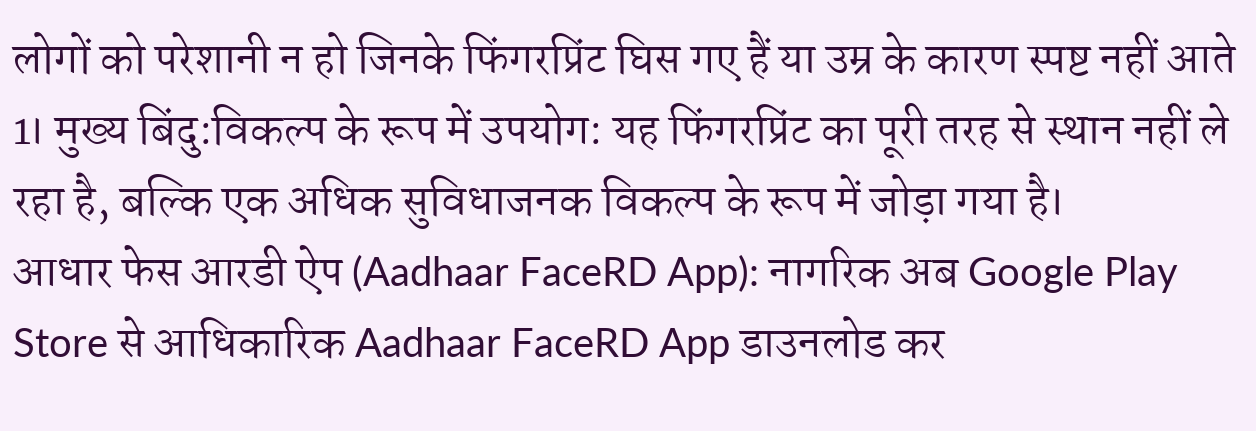लोगों को परेशानी न हो जिनके फिंगरप्रिंट घिस गए हैं या उम्र के कारण स्पष्ट नहीं आते 1। मुख्य बिंदु:विकल्प के रूप में उपयोग: यह फिंगरप्रिंट का पूरी तरह से स्थान नहीं ले रहा है, बल्कि एक अधिक सुविधाजनक विकल्प के रूप में जोड़ा गया है।
आधार फेस आरडी ऐप (Aadhaar FaceRD App): नागरिक अब Google Play Store से आधिकारिक Aadhaar FaceRD App डाउनलोड कर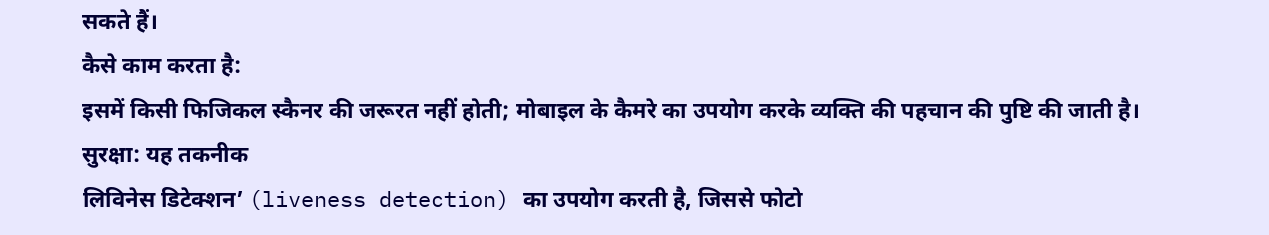सकते हैं।
कैसे काम करता है:
इसमें किसी फिजिकल स्कैनर की जरूरत नहीं होती; मोबाइल के कैमरे का उपयोग करके व्यक्ति की पहचान की पुष्टि की जाती है।
सुरक्षा: यह तकनीक
लिविनेस डिटेक्शन’ (liveness detection) का उपयोग करती है, जिससे फोटो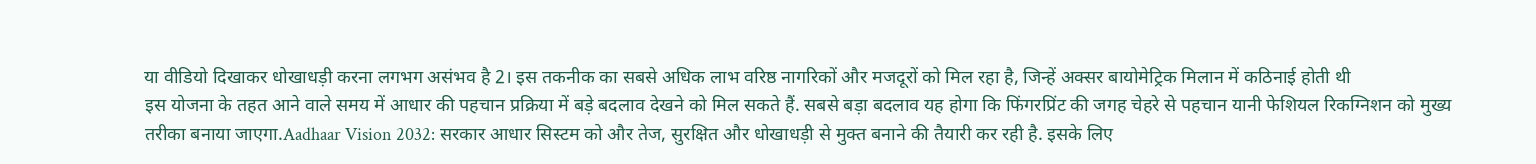या वीडियो दिखाकर धोखाधड़ी करना लगभग असंभव है 2। इस तकनीक का सबसे अधिक लाभ वरिष्ठ नागरिकों और मजदूरों को मिल रहा है, जिन्हें अक्सर बायोमेट्रिक मिलान में कठिनाई होती थी
इस योजना के तहत आने वाले समय में आधार की पहचान प्रक्रिया में बड़े बदलाव देखने को मिल सकते हैं. सबसे बड़ा बदलाव यह होगा कि फिंगरप्रिंट की जगह चेहरे से पहचान यानी फेशियल रिकग्निशन को मुख्य
तरीका बनाया जाएगा.Aadhaar Vision 2032: सरकार आधार सिस्टम को और तेज, सुरक्षित और धोखाधड़ी से मुक्त बनाने की तैयारी कर रही है. इसके लिए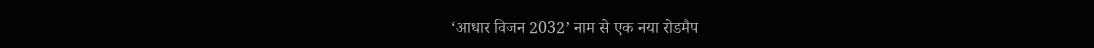‘आधार विजन 2032’ नाम से एक नया रोडमैप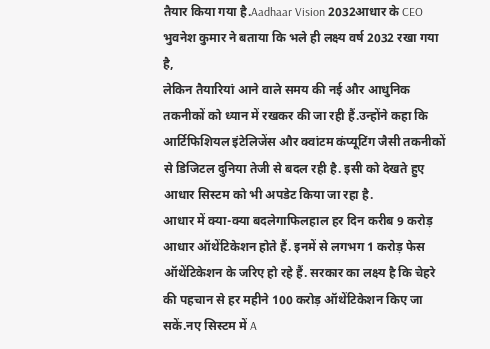तैयार किया गया है.Aadhaar Vision 2032आधार के CEO भुवनेश कुमार ने बताया कि भले ही लक्ष्य वर्ष 2032 रखा गया है,
लेकिन तैयारियां आने वाले समय की नई और आधुनिक तकनीकों को ध्यान में रखकर की जा रही हैं.उन्होंने कहा कि आर्टिफिशियल इंटेलिजेंस और क्वांटम कंप्यूटिंग जैसी तकनीकों से डिजिटल दुनिया तेजी से बदल रही है. इसी को देखते हुए आधार सिस्टम को भी अपडेट किया जा रहा है.
आधार में क्या-क्या बदलेगाफिलहाल हर दिन करीब 9 करोड़ आधार ऑथेंटिकेशन होते हैं. इनमें से लगभग 1 करोड़ फेस ऑथेंटिकेशन के जरिए हो रहे हैं. सरकार का लक्ष्य है कि चेहरे की पहचान से हर महीने 100 करोड़ ऑथेंटिकेशन किए जा सकें.नए सिस्टम में A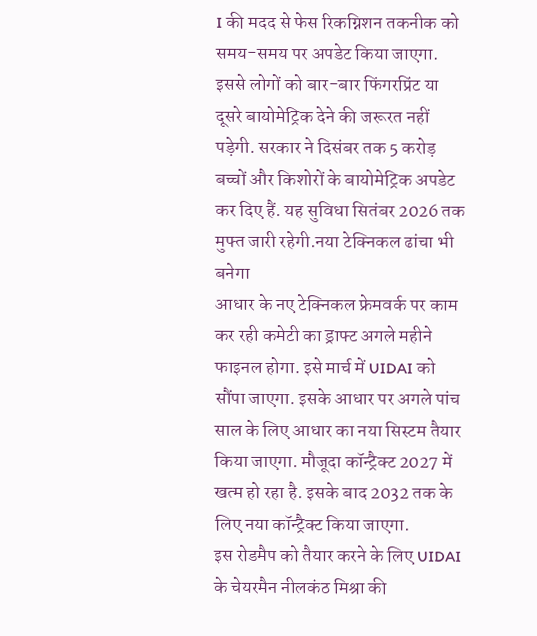I की मदद से फेस रिकग्निशन तकनीक को समय-समय पर अपडेट किया जाएगा. इससे लोगों को बार-बार फिंगरप्रिंट या दूसरे बायोमेट्रिक देने की जरूरत नहीं पड़ेगी. सरकार ने दिसंबर तक 5 करोड़ बच्चों और किशोरों के बायोमेट्रिक अपडेट कर दिए हैं. यह सुविधा सितंबर 2026 तक मुफ्त जारी रहेगी.नया टेक्निकल ढांचा भी बनेगा
आधार के नए टेक्निकल फ्रेमवर्क पर काम कर रही कमेटी का ड्राफ्ट अगले महीने फाइनल होगा. इसे मार्च में UIDAI को सौंपा जाएगा. इसके आधार पर अगले पांच साल के लिए आधार का नया सिस्टम तैयार किया जाएगा. मौजूदा कॉन्ट्रैक्ट 2027 में खत्म हो रहा है. इसके बाद 2032 तक के लिए नया कॉन्ट्रैक्ट किया जाएगा.
इस रोडमैप को तैयार करने के लिए UIDAI के चेयरमैन नीलकंठ मिश्रा की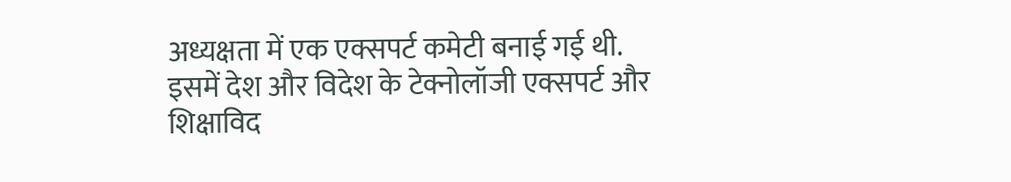अध्यक्षता में एक एक्सपर्ट कमेटी बनाई गई थी. इसमें देश और विदेश के टेक्नोलॉजी एक्सपर्ट और शिक्षाविद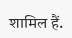शामिल हैं.